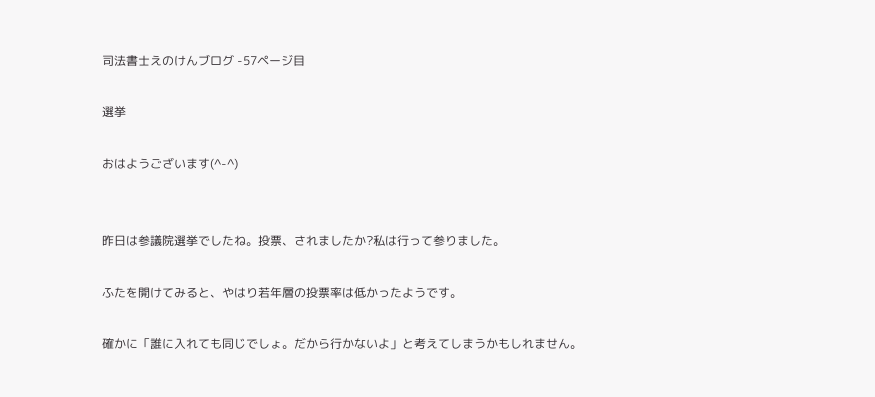司法書士えのけんブログ -57ページ目

選挙

おはようございます(^-^)


昨日は参議院選挙でしたね。投票、されましたか?私は行って参りました。

ふたを開けてみると、やはり若年層の投票率は低かったようです。

確かに「誰に入れても同じでしょ。だから行かないよ」と考えてしまうかもしれません。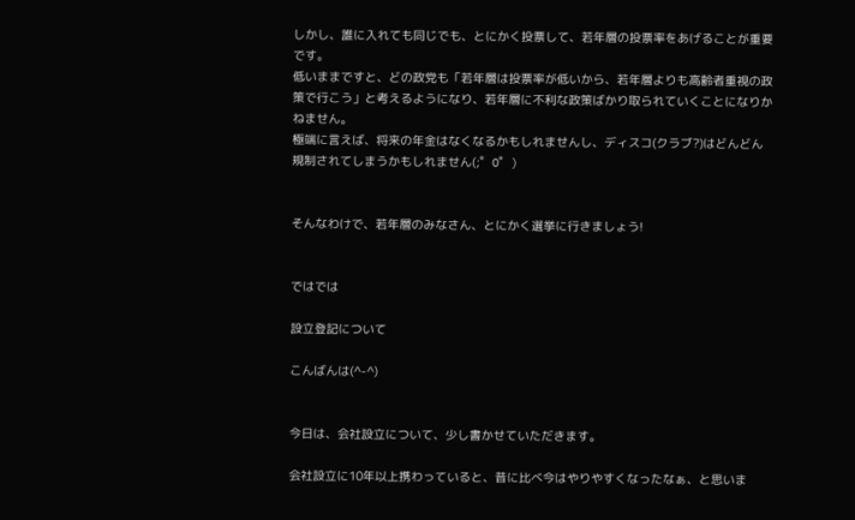しかし、誰に入れても同じでも、とにかく投票して、若年層の投票率をあげることが重要です。
低いままですと、どの政党も「若年層は投票率が低いから、若年層よりも高齢者重視の政策で行こう」と考えるようになり、若年層に不利な政策ばかり取られていくことになりかねません。
極端に言えば、将来の年金はなくなるかもしれませんし、ディスコ(クラブ?)はどんどん規制されてしまうかもしれません(;゜O゜)


そんなわけで、若年層のみなさん、とにかく選挙に行きましょう!


ではでは

設立登記について

こんばんは(^-^)


今日は、会社設立について、少し書かせていただきます。

会社設立に10年以上携わっていると、昔に比べ今はやりやすくなったなぁ、と思いま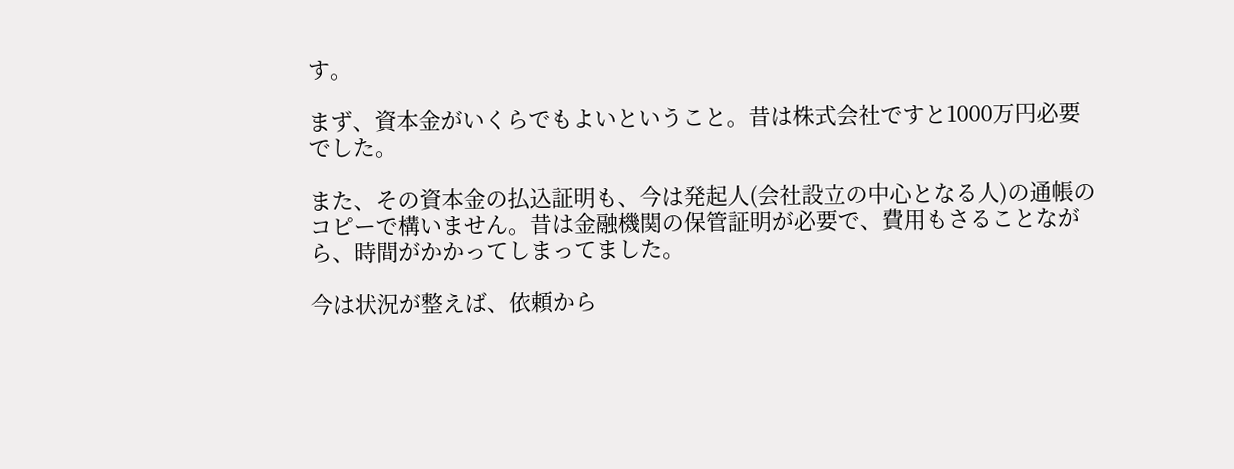す。

まず、資本金がいくらでもよいということ。昔は株式会社ですと1000万円必要でした。

また、その資本金の払込証明も、今は発起人(会社設立の中心となる人)の通帳のコピーで構いません。昔は金融機関の保管証明が必要で、費用もさることながら、時間がかかってしまってました。

今は状況が整えば、依頼から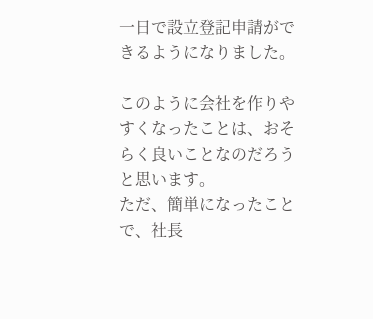一日で設立登記申請ができるようになりました。

このように会社を作りやすくなったことは、おそらく良いことなのだろうと思います。
ただ、簡単になったことで、社長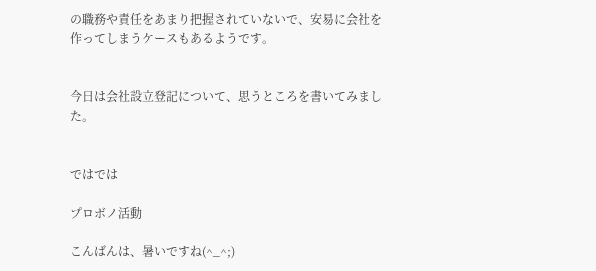の職務や責任をあまり把握されていないで、安易に会社を作ってしまうケースもあるようです。


今日は会社設立登記について、思うところを書いてみました。


ではでは

プロボノ活動

こんばんは、暑いですね(^_^;)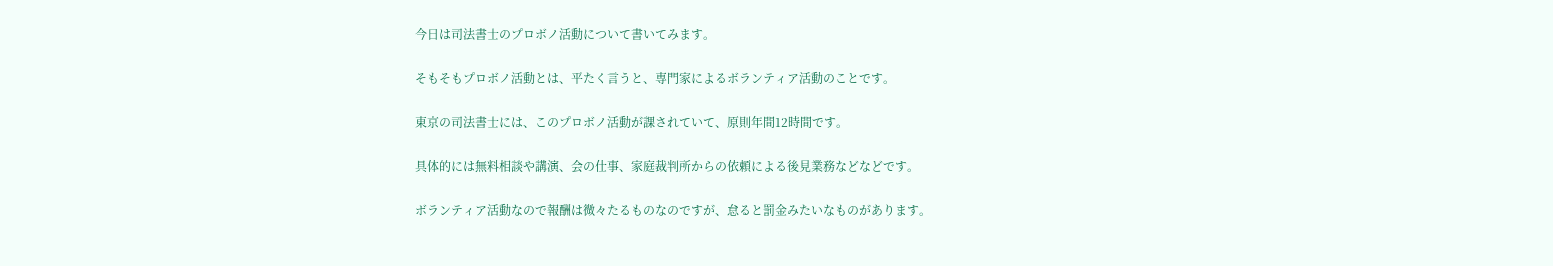今日は司法書士のプロボノ活動について書いてみます。

そもそもプロボノ活動とは、平たく言うと、専門家によるボランティア活動のことです。

東京の司法書士には、このプロボノ活動が課されていて、原則年間12時間です。

具体的には無料相談や講演、会の仕事、家庭裁判所からの依頼による後見業務などなどです。

ボランティア活動なので報酬は微々たるものなのですが、怠ると罰金みたいなものがあります。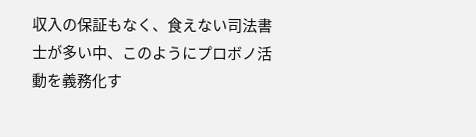収入の保証もなく、食えない司法書士が多い中、このようにプロボノ活動を義務化す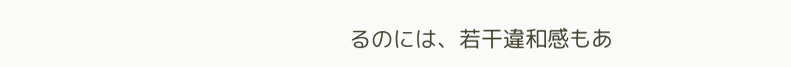るのには、若干違和感もあ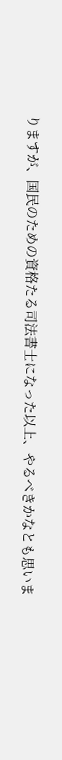りますが、国民のための資格たる司法書士になった以上、やるべきかなとも思いま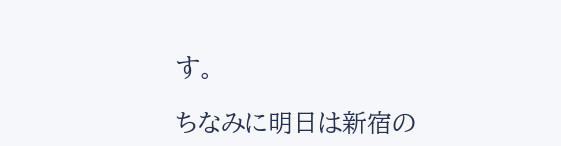す。

ちなみに明日は新宿の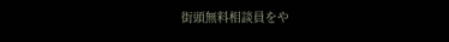街頭無料相談員をや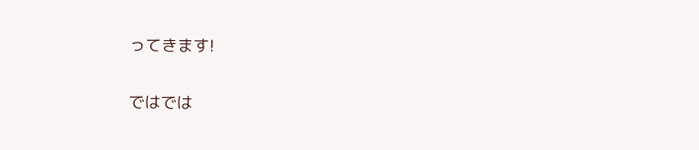ってきます!


ではでは